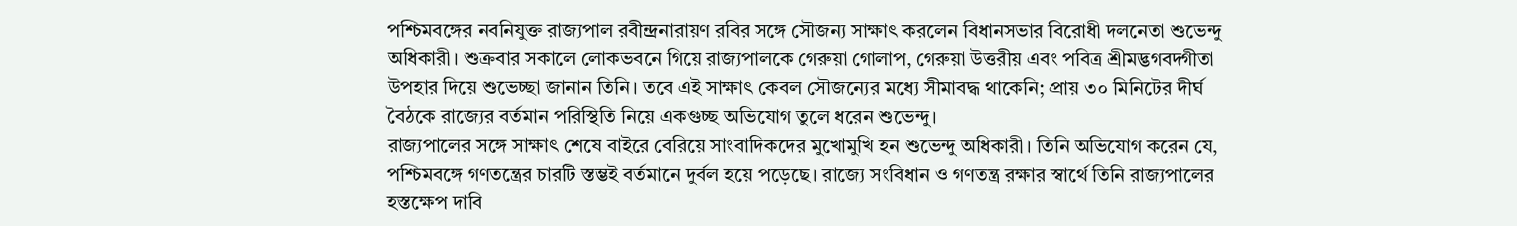পশ্চিমবঙ্গের নবনিযুক্ত রাজ্যপাল রবীন্দ্রনারায়ণ রবির সঙ্গে সৌজন্য সাক্ষাৎ করলেন বিধানসভার বিরোধী দলনেতা শুভেন্দু অধিকারী। শুক্রবার সকালে লোকভবনে গিয়ে রাজ্যপালকে গেরুয়া গোলাপ, গেরুয়া উত্তরীয় এবং পবিত্র শ্রীমদ্ভগবদ্গীতা উপহার দিয়ে শুভেচ্ছা জানান তিনি। তবে এই সাক্ষাৎ কেবল সৌজন্যের মধ্যে সীমাবদ্ধ থাকেনি; প্রায় ৩০ মিনিটের দীর্ঘ বৈঠকে রাজ্যের বর্তমান পরিস্থিতি নিয়ে একগুচ্ছ অভিযোগ তুলে ধরেন শুভেন্দু।
রাজ্যপালের সঙ্গে সাক্ষাৎ শেষে বাইরে বেরিয়ে সাংবাদিকদের মুখোমুখি হন শুভেন্দু অধিকারী। তিনি অভিযোগ করেন যে, পশ্চিমবঙ্গে গণতন্ত্রের চারটি স্তম্ভই বর্তমানে দুর্বল হয়ে পড়েছে। রাজ্যে সংবিধান ও গণতন্ত্র রক্ষার স্বার্থে তিনি রাজ্যপালের হস্তক্ষেপ দাবি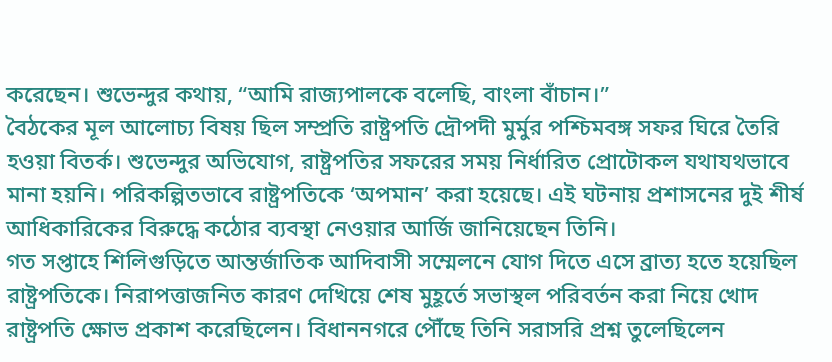করেছেন। শুভেন্দুর কথায়, “আমি রাজ্যপালকে বলেছি, বাংলা বাঁচান।”
বৈঠকের মূল আলোচ্য বিষয় ছিল সম্প্রতি রাষ্ট্রপতি দ্রৌপদী মুর্মুর পশ্চিমবঙ্গ সফর ঘিরে তৈরি হওয়া বিতর্ক। শুভেন্দুর অভিযোগ, রাষ্ট্রপতির সফরের সময় নির্ধারিত প্রোটোকল যথাযথভাবে মানা হয়নি। পরিকল্পিতভাবে রাষ্ট্রপতিকে ‘অপমান’ করা হয়েছে। এই ঘটনায় প্রশাসনের দুই শীর্ষ আধিকারিকের বিরুদ্ধে কঠোর ব্যবস্থা নেওয়ার আর্জি জানিয়েছেন তিনি।
গত সপ্তাহে শিলিগুড়িতে আন্তর্জাতিক আদিবাসী সম্মেলনে যোগ দিতে এসে ব্রাত্য হতে হয়েছিল রাষ্ট্রপতিকে। নিরাপত্তাজনিত কারণ দেখিয়ে শেষ মুহূর্তে সভাস্থল পরিবর্তন করা নিয়ে খোদ রাষ্ট্রপতি ক্ষোভ প্রকাশ করেছিলেন। বিধাননগরে পৌঁছে তিনি সরাসরি প্রশ্ন তুলেছিলেন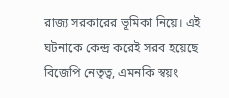রাজ্য সরকারের ভূমিকা নিয়ে। এই ঘটনাকে কেন্দ্র করেই সরব হয়েছে বিজেপি নেতৃত্ব, এমনকি স্বয়ং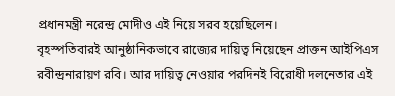প্রধানমন্ত্রী নরেন্দ্র মোদীও এই নিয়ে সরব হয়েছিলেন।
বৃহস্পতিবারই আনুষ্ঠানিকভাবে রাজ্যের দায়িত্ব নিয়েছেন প্রাক্তন আইপিএস রবীন্দ্রনারায়ণ রবি। আর দায়িত্ব নেওয়ার পরদিনই বিরোধী দলনেতার এই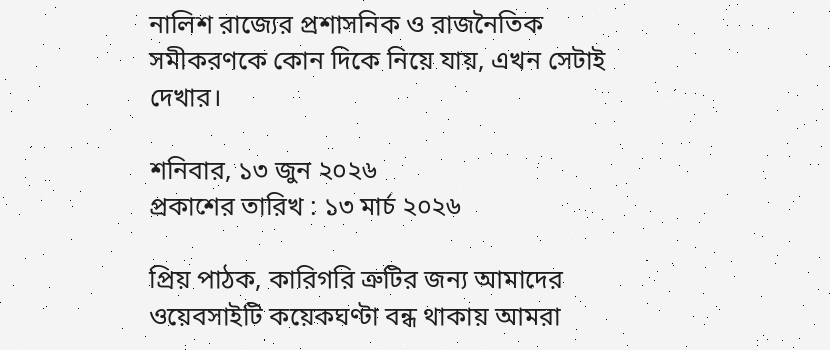নালিশ রাজ্যের প্রশাসনিক ও রাজনৈতিক সমীকরণকে কোন দিকে নিয়ে যায়, এখন সেটাই দেখার।

শনিবার, ১৩ জুন ২০২৬
প্রকাশের তারিখ : ১৩ মার্চ ২০২৬

প্রিয় পাঠক, কারিগরি ত্রুটির জন্য আমাদের ওয়েবসাইটি কয়েকঘণ্টা বন্ধ থাকায় আমরা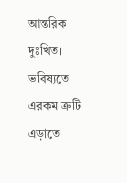আন্তরিক দুঃখিত। ভবিষ্যতে এরকম ত্রুটি এড়াতে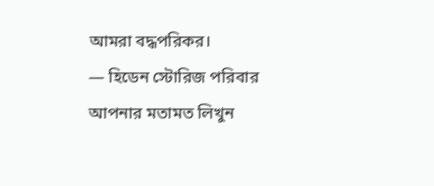আমরা বদ্ধপরিকর।
— হিডেন স্টোরিজ পরিবার
আপনার মতামত লিখুন